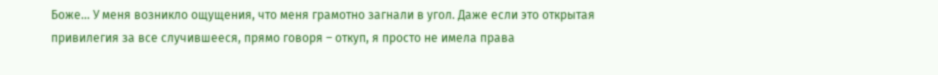Боже… У меня возникло ощущения, что меня грамотно загнали в угол. Даже если это открытая привилегия за все случившееся, прямо говоря – откуп, я просто не имела права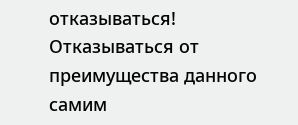отказываться! Отказываться от преимущества данного самим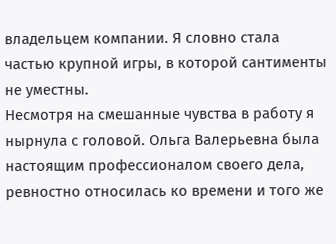владельцем компании. Я словно стала частью крупной игры, в которой сантименты не уместны.
Несмотря на смешанные чувства в работу я нырнула с головой. Ольга Валерьевна была настоящим профессионалом своего дела, ревностно относилась ко времени и того же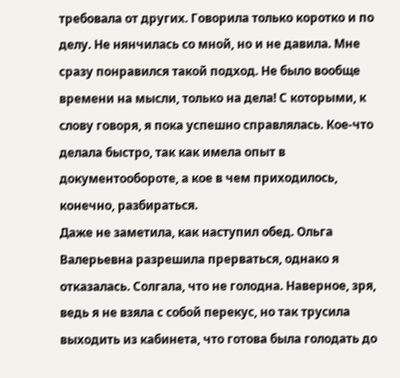требовала от других. Говорила только коротко и по делу. Не нянчилась со мной, но и не давила. Мне сразу понравился такой подход. Не было вообще времени на мысли, только на дела! С которыми, к слову говоря, я пока успешно справлялась. Кое-что делала быстро, так как имела опыт в документообороте, а кое в чем приходилось, конечно, разбираться.
Даже не заметила, как наступил обед. Ольга Валерьевна разрешила прерваться, однако я отказалась. Солгала, что не голодна. Наверное, зря, ведь я не взяла с собой перекус, но так трусила выходить из кабинета, что готова была голодать до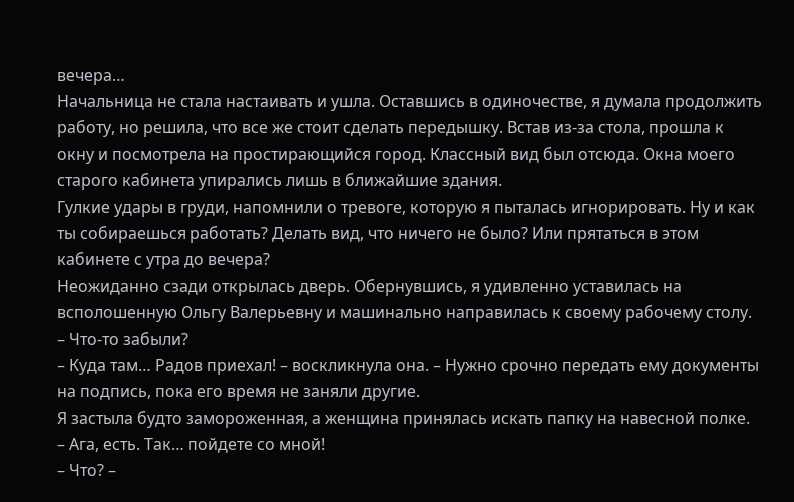вечера…
Начальница не стала настаивать и ушла. Оставшись в одиночестве, я думала продолжить работу, но решила, что все же стоит сделать передышку. Встав из-за стола, прошла к окну и посмотрела на простирающийся город. Классный вид был отсюда. Окна моего старого кабинета упирались лишь в ближайшие здания.
Гулкие удары в груди, напомнили о тревоге, которую я пыталась игнорировать. Ну и как ты собираешься работать? Делать вид, что ничего не было? Или прятаться в этом кабинете с утра до вечера?
Неожиданно сзади открылась дверь. Обернувшись, я удивленно уставилась на всполошенную Ольгу Валерьевну и машинально направилась к своему рабочему столу.
– Что-то забыли?
– Куда там… Радов приехал! – воскликнула она. – Нужно срочно передать ему документы на подпись, пока его время не заняли другие.
Я застыла будто замороженная, а женщина принялась искать папку на навесной полке.
– Ага, есть. Так… пойдете со мной!
– Что? –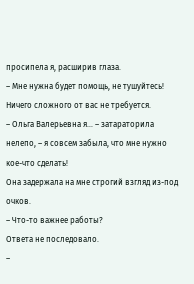просипела я, расширив глаза.
– Мне нужна будет помощь, не тушуйтесь! Ничего сложного от вас не требуется.
– Ольга Валерьевна я… – затараторила нелепо, – я совсем забыла, что мне нужно кое-что сделать!
Она задержала на мне строгий взгляд из-под очков.
– Что-то важнее работы?
Ответа не последовало.
–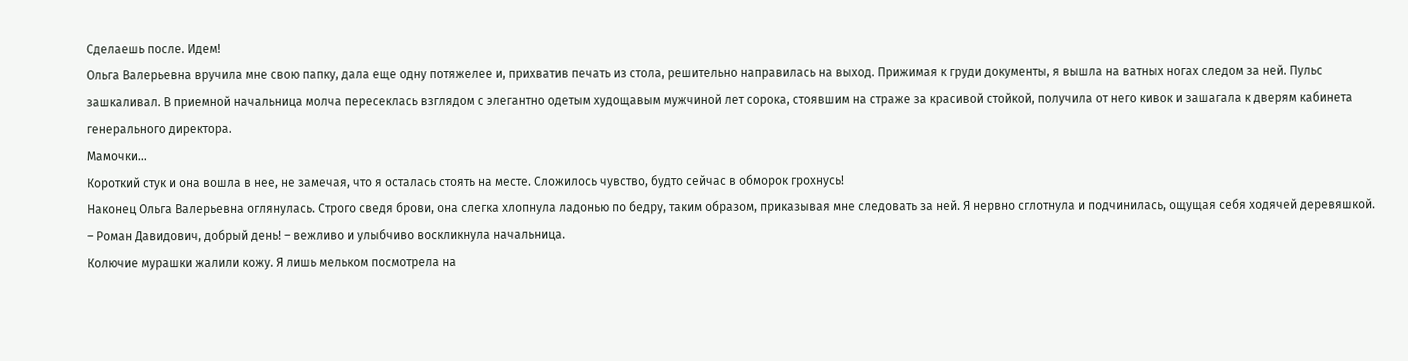Сделаешь после. Идем!
Ольга Валерьевна вручила мне свою папку, дала еще одну потяжелее и, прихватив печать из стола, решительно направилась на выход. Прижимая к груди документы, я вышла на ватных ногах следом за ней. Пульс зашкаливал. В приемной начальница молча пересеклась взглядом с элегантно одетым худощавым мужчиной лет сорока, стоявшим на страже за красивой стойкой, получила от него кивок и зашагала к дверям кабинета генерального директора.
Мамочки…
Короткий стук и она вошла в нее, не замечая, что я осталась стоять на месте. Сложилось чувство, будто сейчас в обморок грохнусь!
Наконец Ольга Валерьевна оглянулась. Строго сведя брови, она слегка хлопнула ладонью по бедру, таким образом, приказывая мне следовать за ней. Я нервно сглотнула и подчинилась, ощущая себя ходячей деревяшкой.
– Роман Давидович, добрый день! – вежливо и улыбчиво воскликнула начальница.
Колючие мурашки жалили кожу. Я лишь мельком посмотрела на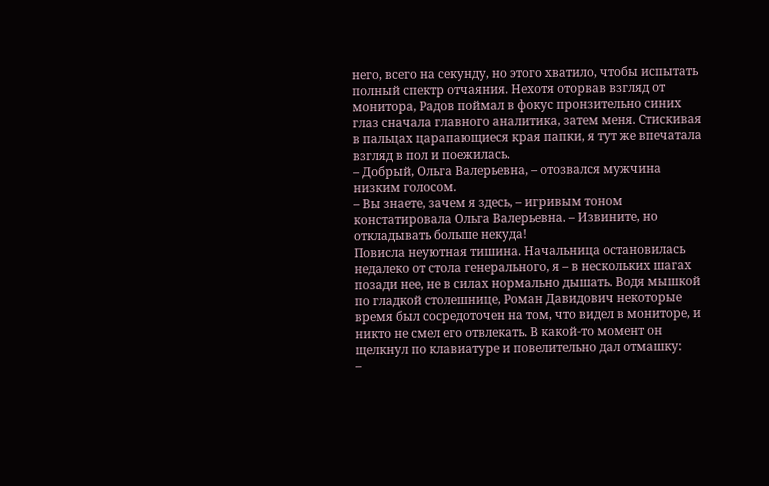него, всего на секунду, но этого хватило, чтобы испытать полный спектр отчаяния. Нехотя оторвав взгляд от монитора, Радов поймал в фокус пронзительно синих глаз сначала главного аналитика, затем меня. Стискивая в пальцах царапающиеся края папки, я тут же впечатала взгляд в пол и поежилась.
– Добрый, Ольга Валерьевна, – отозвался мужчина низким голосом.
– Вы знаете, зачем я здесь, – игривым тоном констатировала Ольга Валерьевна. – Извините, но откладывать больше некуда!
Повисла неуютная тишина. Начальница остановилась недалеко от стола генерального, я – в нескольких шагах позади нее, не в силах нормально дышать. Водя мышкой по гладкой столешнице, Роман Давидович некоторые время был сосредоточен на том, что видел в мониторе, и никто не смел его отвлекать. В какой-то момент он щелкнул по клавиатуре и повелительно дал отмашку:
–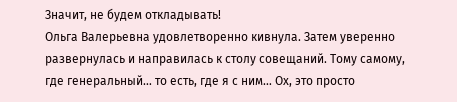Значит, не будем откладывать!
Ольга Валерьевна удовлетворенно кивнула. Затем уверенно развернулась и направилась к столу совещаний. Тому самому, где генеральный… то есть, где я с ним… Ох, это просто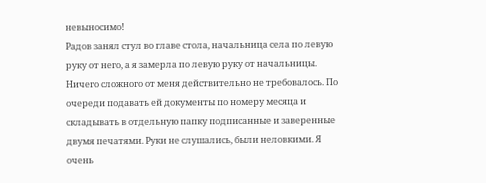невыносимо!
Радов занял стул во главе стола, начальница села по левую руку от него, а я замерла по левую руку от начальницы. Ничего сложного от меня действительно не требовалось. По очереди подавать ей документы по номеру месяца и складывать в отдельную папку подписанные и заверенные двумя печатями. Руки не слушались, были неловкими. Я очень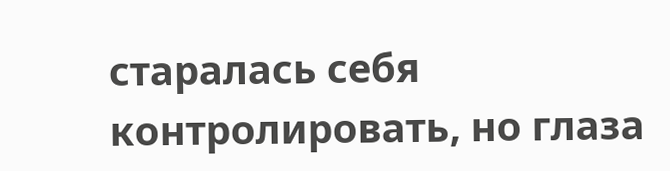старалась себя контролировать, но глаза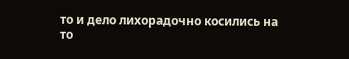то и дело лихорадочно косились на то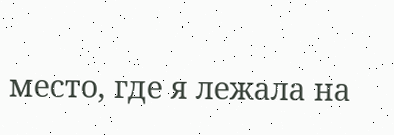место, где я лежала на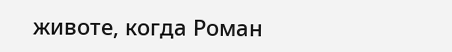животе, когда Роман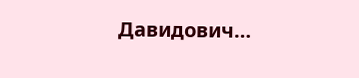Давидович…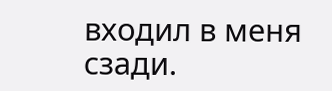входил в меня сзади.